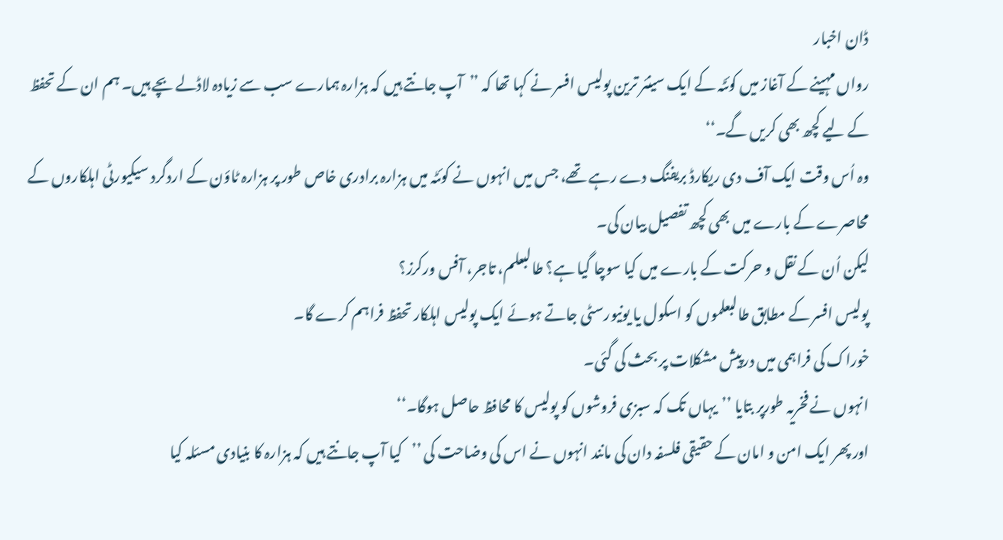ڈان اخبار
رواں مہینے کے آغاز میں کوئٹہ کے ایک سینئر ترین پولیس افسر نے کہا تھا کہ ’’آپ جانتے ہیں کہ ہزارہ ہمارے سب سے زیادہ لاڈلے بچے ہیں۔ ہم ان کے تحفظ کے لیے کچھ بھی کریں گے۔‘‘
وہ اُس وقت ایک آف دی ریکارڈ بریفنگ دے رہے تھے، جس میں انہوں نے کوئٹہ میں ہزارہ برادری خاص طور پر ہزارہ ٹاؤن کے اردگرد سیکیورٹی اہلکاروں کے محاصرے کے بارے میں بھی کچھ تفصیل بیان کی۔
لیکن اُن کے نقل و حرکت کے بارے میں کیا سوچا گیا ہے؟ طالبعلم، تاجر، آفس ورکرز؟
پولیس افسر کے مطابق طالبعلموں کو اسکول یا یونیورسٹی جاتے ہوئے ایک پولیس اہلکار تحفظ فراہم کرے گا۔
خوراک کی فراہمی میں درپیش مشکلات پر بحث کی گئی۔
انہوں نے فخریہ طورپر بتایا ’’یہاں تک کہ سبزی فروشوں کو پولیس کا محافظ حاصل ہوگا۔‘‘
اور پھر ایک امن و امان کے حقیقی فلسفہ دان کی مانند انہوں نے اس کی وضاحت کی ’’کیا آپ جانتے ہیں کہ ہزارہ کا بنیادی مسئلہ کیا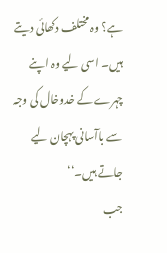ہے؟ وہ مختلف دکھائی دیتے ہیں۔ اسی لیے وہ اپنے چہرے کے خدوخال کی وجہ سے باآسانی پہچان لیے جاتے ہیں۔‘‘
جب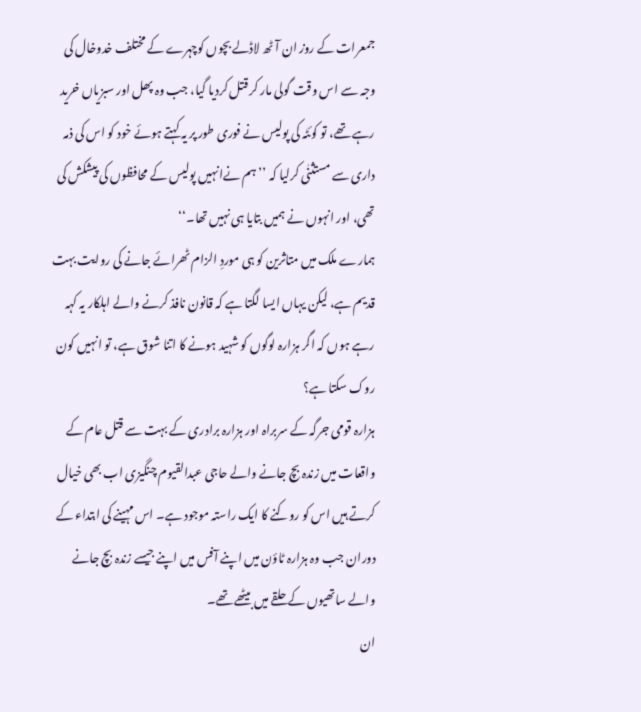جمعرات کے روز ان آٹھ لاڈلے بچوں کوچہرے کے مختلف خدوخال کی وجہ سے اس وقت گولی مار کر قتل کردیا گیا، جب وہ پھل اور سبزیاں خرید رہے تھے، تو کوئٹہ کی پولیس نے فوری طور پر یہ کہتے ہوئے خود کو اس کی ذمہ داری سے مستثنٰی کرلیا کہ ’’ہم نےانہیں پولیس کے محافظوں کی پیشکش کی تھی، اور انہوں نے ہمیں بتایا ہی نہیں تھا۔‘‘
ہمارے ملک میں متاثرین کو ہی موردِ الزام ٹھرائے جانے کی روایت بہت قدیم ہے، لیکن یہاں ایسا لگتا ہے کہ قانون نافذ کرنے والے اہلکار یہ کہہ رہے ہوں کہ اگر ہزارہ لوگوں کو شہید ہونے کا اتنا شوق ہے، تو انہیں کون روک سکتا ہے؟
ہزارہ قومی جرگہ کے سربراہ اور ہزارہ برادری کے بہت سے قتل عام کے واقعات میں زندہ بچ جانے والے حاجی عبدالقیوم چنگیزی اب بھی خیال کرتے ہیں اس کو روکنے کا ایک راستہ موجود ہے۔ اس مہینے کی ابتداء کے دوران جب وہ ہزارہ ٹاؤن میں اپنے آفس میں اپنے جیسے زندہ بچ جانے والے ساتھیوں کے حلقے میں بیٹھے تھے۔
ان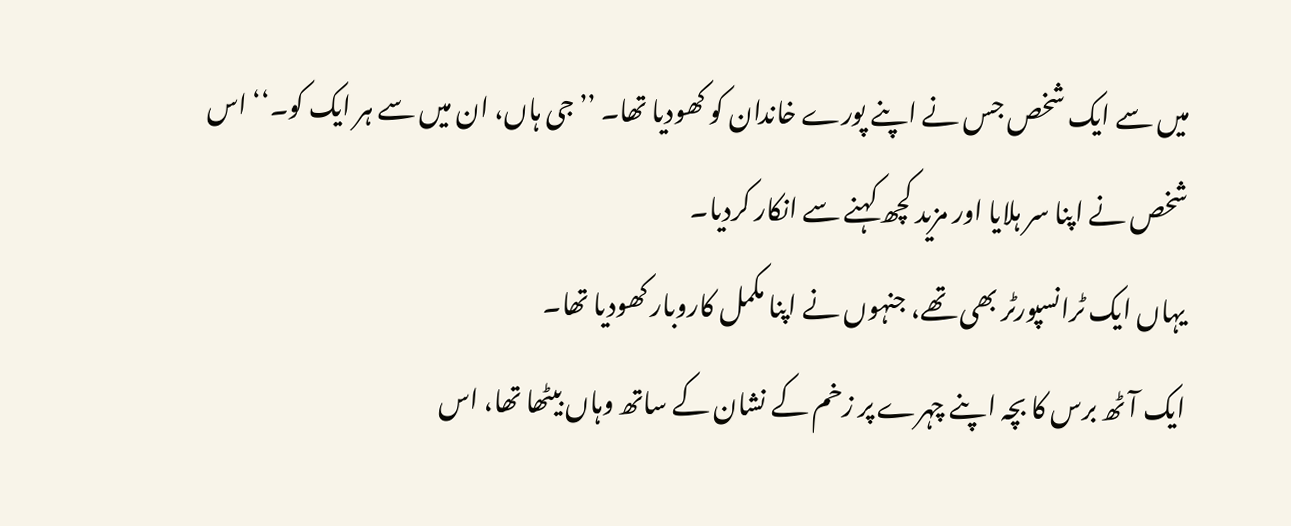میں سے ایک شخص جس نے اپنے پورے خاندان کو کھودیا تھا۔ ’’جی ہاں، ان میں سے ہر ایک کو۔‘‘ اس شخص نے اپنا سر ہلایا اور مزید کچھ کہنے سے انکار کردیا۔
یہاں ایک ٹرانسپورٹر بھی تھے، جنہوں نے اپنا مکمل کاروبار کھودیا تھا۔
ایک آٹھ برس کا بچہ اپنے چہرے پر زخم کے نشان کے ساتھ وہاں بیٹھا تھا، اس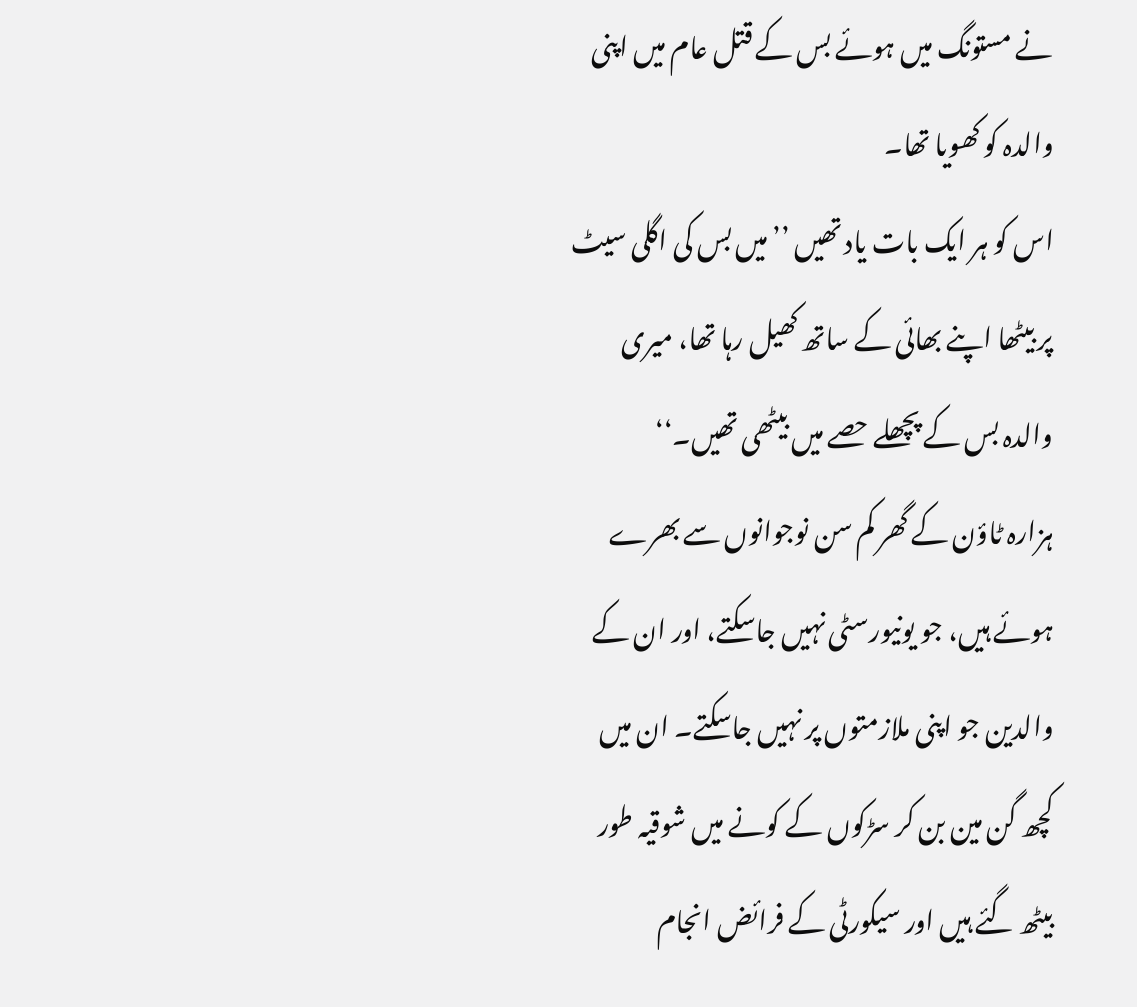نے مستونگ میں ہوئے بس کے قتل عام میں اپنی والدہ کو کھویا تھا۔
اس کو ہر ایک بات یاد تھیں ’’میں بس کی اگلی سیٹ پر بیٹھا اپنے بھائی کے ساتھ کھیل رہا تھا، میری والدہ بس کے پچھلے حصے میں بیٹھی تھیں۔‘‘
ہزارہ ٹاؤن کے گھر کم سن نوجوانوں سے بھرے ہوئے ہیں، جو یونیورسٹی نہیں جاسکتے، اور ان کے والدین جو اپنی ملازمتوں پر نہیں جاسکتے۔ ان میں کچھ گن مین بن کر سڑکوں کے کونے میں شوقیہ طور بیٹھ گئے ہیں اور سیکورٹی کے فرائض انجام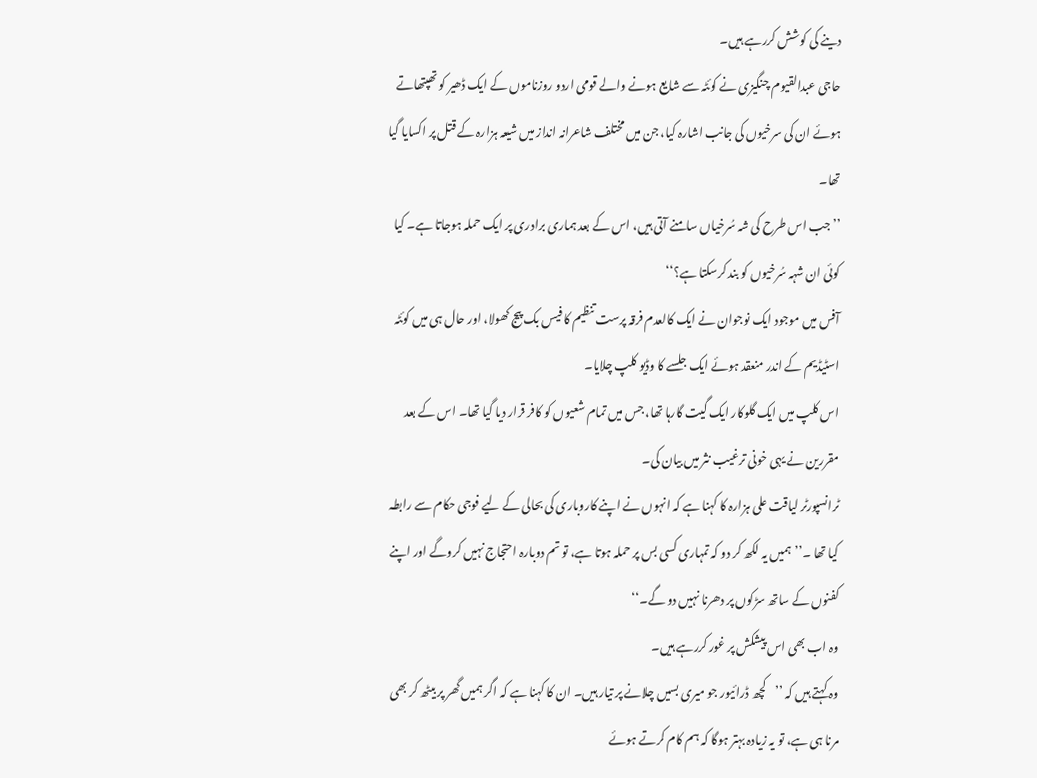دینے کی کوشش کررہے ہیں۔
حاجی عبدالقیوم چنگیزی نے کوئٹہ سے شایع ہونے والے قومی اردو روزناموں کے ایک ڈھیر کو تھپتھاتے ہوئے ان کی سرخیوں کی جانب اشارہ کیا، جن میں مختلف شاعرانہ انداز میں شیعہ ہزارہ کے قتل پر اکسایا گیا تھا۔
’’جب اس طرح کی شہ سُرخیاں سامنے آتی ہیں، اس کے بعد ہماری برادری پر ایک حملہ ہوجاتا ہے۔ کیا کوئی ان شہہ سُرخیوں کو بند کرسکتا ہے؟‘‘
آفس میں موجود ایک نوجوان نے ایک کالعدم فرقہ پرست تنظیم کا فیس بک پیج کھولا، اور حال ہی میں کوئٹہ اسٹیڈیم کے اندر منعقد ہوئے ایک جلسے کا وڈیو کلپ چلایا۔
اس کلپ میں ایک گلوکار ایک گیت گارہا تھا، جس میں تمام شعیوں کو کافر قرار دیا گیا تھا۔ اس کے بعد مقررین نے یہی خونی ترغیب نثر میں بیان کی۔
ٹرانسپورٹر لیاقت علی ہزارہ کا کہنا ہے کہ انہوں نے اپنے کاروباری کی بحالی کے لیے فوجی حکام سے رابطہ کیا تھا ۔’’ہمیں یہ لکھ کر دو کہ تمہاری کسی بس پر حملہ ہوتا ہے، تو تم دوبارہ احتجاج نہیں کروگے اور اپنے کفنوں کے ساتھ سڑکوں پر دھرنا نہیں دو گے۔‘‘
وہ اب بھی اس پیشکش پر غور کررہے ہیں۔
وہ کہتے ہیں کہ ’’کچھ ڈرائیور جو میری بسیں چلانے پر تیار ہیں۔ ان کا کہنا ہے کہ اگر ہمیں گھر پر بیٹھ کر بھی مرنا ہی ہے، تو یہ زیادہ بہتر ہوگا کہ ہم کام کرتے ہوئے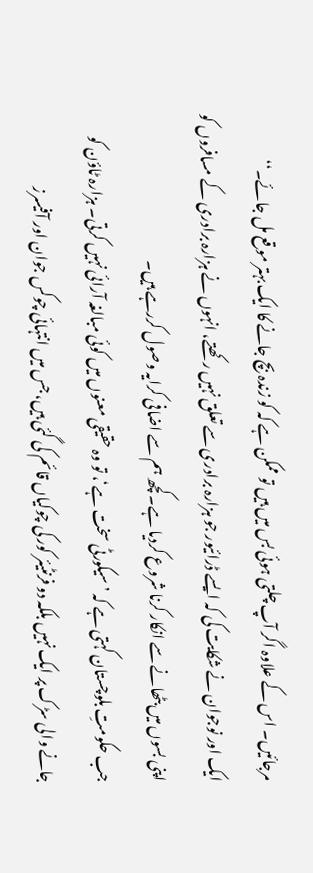مرجائیں۔ اس کے علاوہ اگر آپ چلتی ہوئی بس میں ہیں تو ممکن ہے کہ کو زندہ بچ جانے کا ایک بہتر موقع مل جائے۔‘‘
ایک اور نوجوان نے شکایت کی کہ ایسے ڈرائیور جو ہزارہ برادری سے تعلق نہیں رکھتے، انہوں نے ہزارہ برادری کے مسافروں کو اپنی بسوں میں بٹھانے سے انکار کرنا شروع کردیا ہے۔کچھ ہم سے اضافی کرایہ وصول کررہے ہیں۔
جب حکومتِ بلوچستان کہتی ہے کہ ’سیکورٹی سخت ہے‘، تو وہ حقیقی معنوں میں کوئی مبالغہ آرائی نہیں کرتی۔ ہزارہ ٹاؤن کو جانے والی سڑک پر ایک نہیں بلکہ دو فرنٹیئر کور کی چوکیاں قائم کی گئی ہیں، جس میں انتہائی چوکس جوان اور آفیسرز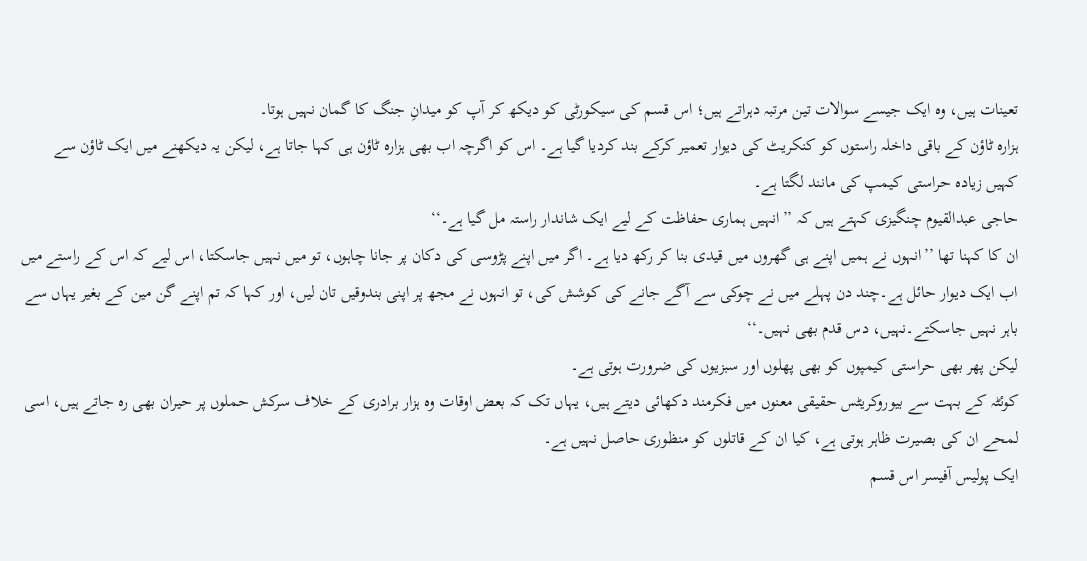تعینات ہیں، وہ ایک جیسے سوالات تین مرتبہ دہراتے ہیں؛ اس قسم کی سیکورٹی کو دیکھ کر آپ کو میدانِ جنگ کا گمان نہیں ہوتا۔
ہزارہ ٹاؤن کے باقی داخلہ راستوں کو کنکریٹ کی دیوار تعمیر کرکے بند کردیا گیا ہے۔ اس کو اگرچہ اب بھی ہزارہ ٹاؤن ہی کہا جاتا ہے، لیکن یہ دیکھنے میں ایک ٹاؤن سے کہیں زیادہ حراستی کیمپ کی مانند لگتا ہے۔
حاجی عبدالقیوم چنگیزی کہتے ہیں کہ ’’انہیں ہماری حفاظت کے لیے ایک شاندار راستہ مل گیا ہے۔‘‘
ان کا کہنا تھا ’’انہوں نے ہمیں اپنے ہی گھروں میں قیدی بنا کر رکھ دیا ہے۔ اگر میں اپنے پڑوسی کی دکان پر جانا چاہوں، تو میں نہیں جاسکتا، اس لیے کہ اس کے راستے میں اب ایک دیوار حائل ہے۔چند دن پہلے میں نے چوکی سے آگے جانے کی کوشش کی، تو انہوں نے مجھ پر اپنی بندوقیں تان لیں، اور کہا کہ تم اپنے گن مین کے بغیر یہاں سے باہر نہیں جاسکتے۔نہیں، دس قدم بھی نہیں۔‘‘
لیکن پھر بھی حراستی کیمپوں کو بھی پھلوں اور سبزیوں کی ضرورت ہوتی ہے۔
کوئٹہ کے بہت سے بیوروکریٹس حقیقی معنوں میں فکرمند دکھائی دیتے ہیں، یہاں تک کہ بعض اوقات وہ ہزار برادری کے خلاف سرکش حملوں پر حیران بھی رہ جاتے ہیں، اسی لمحے ان کی بصیرت ظاہر ہوتی ہے، کیا ان کے قاتلوں کو منظوری حاصل نہیں ہے۔
ایک پولیس آفیسر اس قسم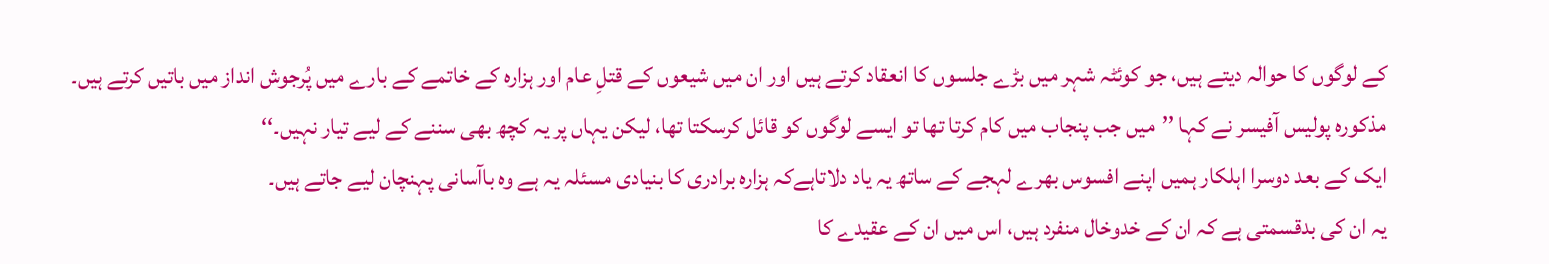کے لوگوں کا حوالہ دیتے ہیں، جو کوئٹہ شہر میں بڑے جلسوں کا انعقاد کرتے ہیں اور ان میں شیعوں کے قتلِ عام اور ہزارہ کے خاتمے کے بارے میں پُرجوش انداز میں باتیں کرتے ہیں۔
مذکورہ پولیس آفیسر نے کہا ’’میں جب پنجاب میں کام کرتا تھا تو ایسے لوگوں کو قائل کرسکتا تھا، لیکن یہاں پر یہ کچھ بھی سننے کے لیے تیار نہیں۔‘‘
ایک کے بعد دوسرا اہلکار ہمیں اپنے افسوس بھرے لہجے کے ساتھ یہ یاد دلاتاہےکہ ہزارہ برادری کا بنیادی مسئلہ یہ ہے وہ باآسانی پہنچان لیے جاتے ہیں۔
یہ ان کی بدقسمتی ہے کہ ان کے خدوخال منفرد ہیں، اس میں ان کے عقیدے کا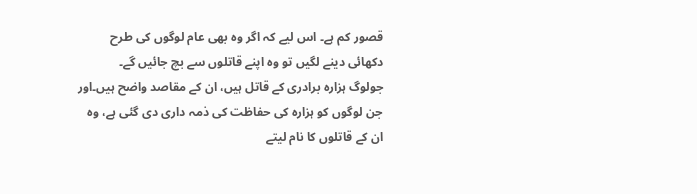قصور کم ہے۔ اس لیے کہ اگر وہ بھی عام لوگوں کی طرح دکھائی دینے لگیں تو وہ اپنے قاتلوں سے بچ جائیں گے۔
جولوگ ہزارہ برادری کے قاتل ہیں، ان کے مقاصد واضح ہیں۔اور جن لوگوں کو ہزارہ کی حفاظت کی ذمہ داری دی گئی ہے، وہ ان کے قاتلوں کا نام لیتے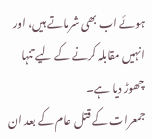ہوئے اب بھی شرماتے ہیں، اور انہیں مقابلہ کرنے کے لیے تنہا چھوڑ دیا ہے۔
جمعرات کے قتل عام کے بعد ان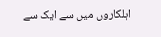اہلکاروں میں سے ایک سے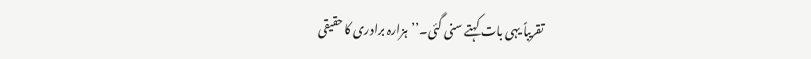تقریباً یہی بات کہتے سنی گئی۔’’ہزارہ برادری کا حقیقی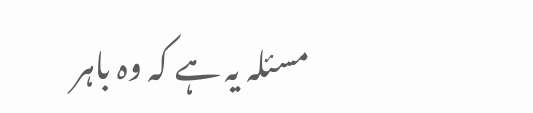مسئلہ یہ ہے کہ وہ باہر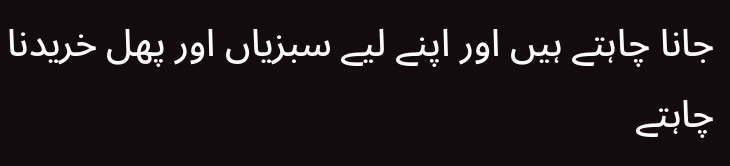جانا چاہتے ہیں اور اپنے لیے سبزیاں اور پھل خریدنا چاہتے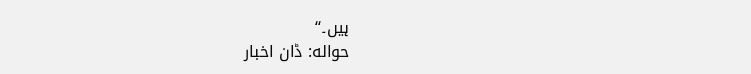ہیں۔‘‘
حواله: ڈان اخبار